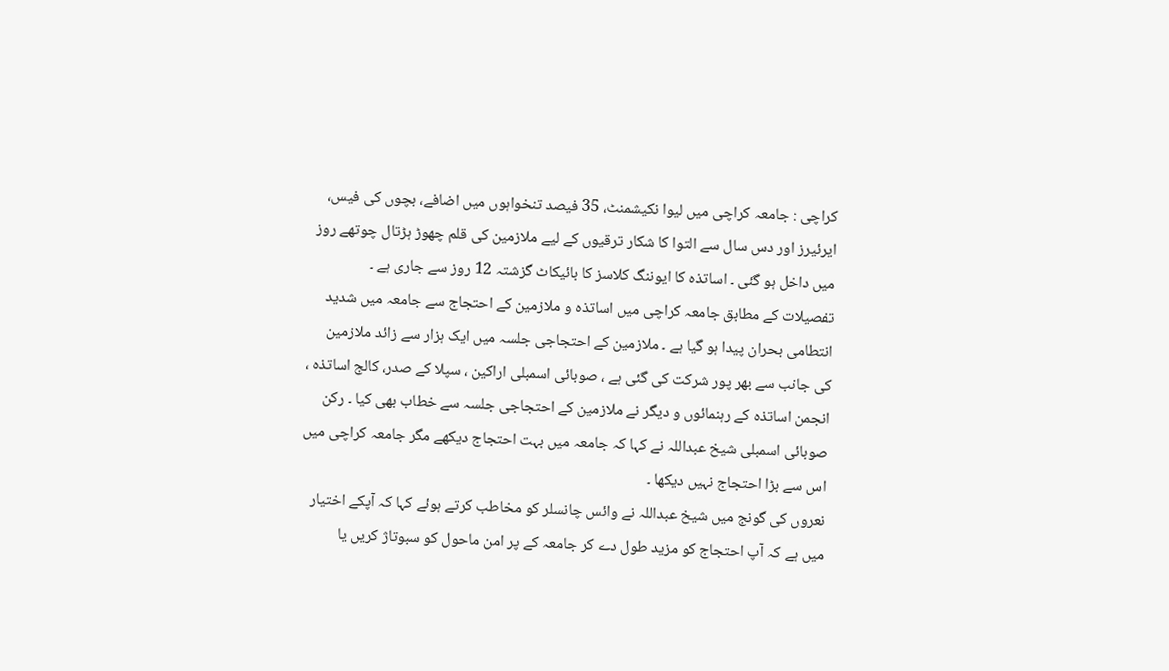کراچی : جامعہ کراچی میں لیوا نکیشمنٹ، 35 فیصد تنخواہوں میں اضافے، بچوں کی فیس، ایرئیرز اور دس سال سے التوا کا شکار ترقیوں کے لیے ملازمین کی قلم چھوڑ ہڑتال چوتھے روز میں داخل ہو گئی ۔ اساتذہ کا ایوننگ کلاسز کا بائیکاٹ گزشتہ 12 روز سے جاری ہے ۔
تفصیلات کے مطابق جامعہ کراچی میں اساتذہ و ملازمین کے احتجاج سے جامعہ میں شدید انتطامی بحران پیدا ہو گیا ہے ۔ ملازمین کے احتجاجی جلسہ میں ایک ہزار سے زائد ملازمین کی جانب سے بھر پور شرکت کی گئی ہے ، صوبائی اسمبلی اراکین ، سپلا کے صدر، کالج اساتذہ ، انجمن اساتذہ کے رہنمائوں و دیگر نے ملازمین کے احتجاجی جلسہ سے خطاب بھی کیا ۔ رکن صوبائی اسمبلی شیخ عبداللہ نے کہا کہ جامعہ میں بہت احتجاج دیکھے مگر جامعہ کراچی میں اس سے بڑا احتجاج نہیں دیکھا ۔
نعروں کی گونج میں شیخ عبداللہ نے وائس چانسلر کو مخاطب کرتے ہوئے کہا کہ آپکے اختیار میں ہے کہ آپ احتجاج کو مزید طول دے کر جامعہ کے پر امن ماحول کو سبوتاژ کریں یا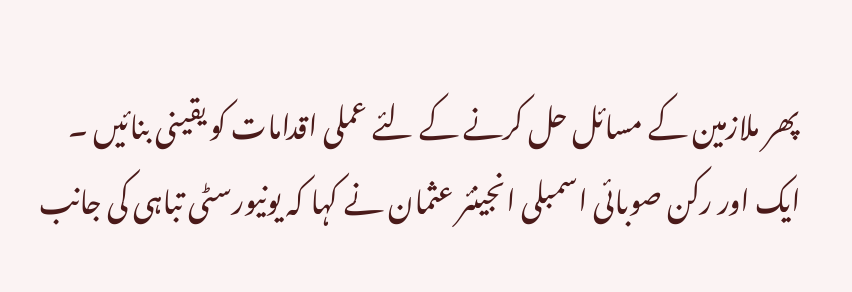پھر ملازمین کے مسائل حل کرنے کے لئے عملی اقدامات کو یقینی بنائیں ۔
ایک اور رکن صوبائی اسمبلی انجینئر عثمان نے کہا کہ یونیورسٹی تباہی کی جانب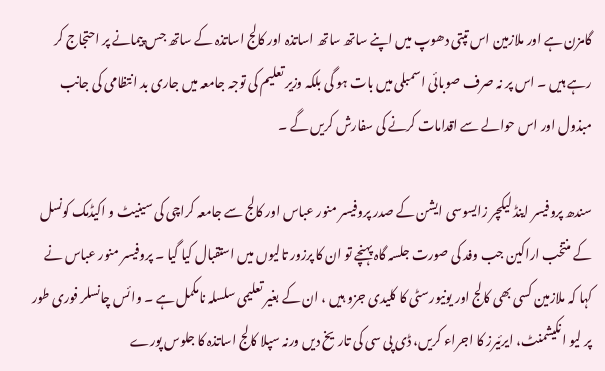گامزن ہے اور ملازمین اس تپتی دھوپ میں اپنے ساتھ ساتھ اساتذہ اور کالج اساتذہ کے ساتھ جس پیمانے پر احتجاج کر رہے ہیں ۔ اس پر نہ صرف صوبائی اسمبلی میں بات ہو گی بلکہ وزیر تعلیم کی توجہ جامعہ میں جاری بد انتظامی کی جانب مبذول اور اس حوالے سے اقدامات کرنے کی سفارش کریں گے ۔

سندھ پروفیسر اینڈ لیکچر زایسوسی ایشن کے صدر پروفیسر منور عباس اور کالج سے جامعہ کراچی کی سینیٹ و اکیڈمک کونسل کے منتخب اراکین جب وفد کی صورت جلسہ گاہ پہنچے تو ان کا پرزور تالیوں میں استقبال کیا گیا ۔ پروفیسر منور عباس نے کہا کہ ملازمین کسی بھی کالج اور یونیورسٹی کا کلیدی جزو ہیں ، ان کے بغیر تعلیمی سلسلہ نامکمل ہے ۔ وائس چانسلر فوری طور پر لیو انکیشمنٹ، ایرئیرز کا اجراء کریں، ڈی پی سی کی تاریخ دیں ورنہ سپلا کالج اساتذہ کا جلوس پورے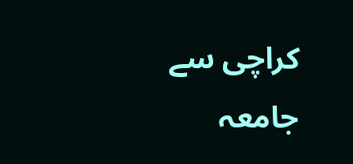کراچی سے جامعہ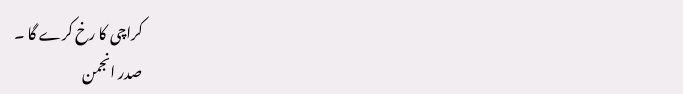کراچی کا رخ کرے گا ۔
صدر انجمن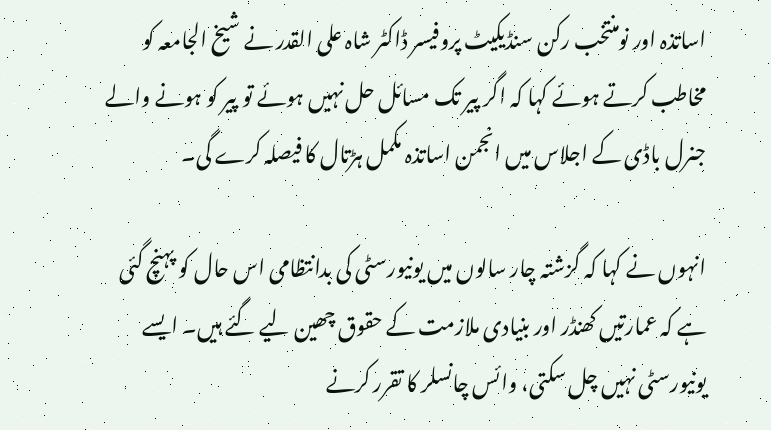اساتذہ اور نومنتخب رکن سنڈیکیٹ پروفیسر ڈاکٹر شاہ علی القدر نے شیخ الجامعہ کو مخاطب کرتے ہوئے کہا کہ اگر پیر تک مسائل حل نہیں ہوئے تو پیر کو ہونے والے جنرل باڈی کے اجلاس میں انجمن اساتذہ مکمل ہڑتال کا فیصلہ کرے گی۔

انہوں نے کہا کہ گزشتہ چار سالوں میں یونیورسٹی کی بدانتظامی اس حال کو پہنچ گئی ہے کہ عمارتیں کھنڈر اور بنیادی ملازمت کے حقوق چھین لیے گئے ہیں۔ ایسے یونیورسٹی نہیں چل سکتی، وائس چانسلر کا تقرر کرنے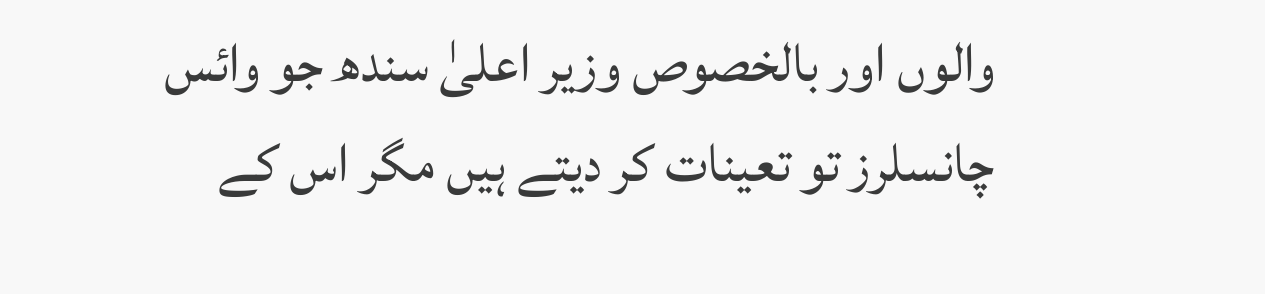والوں اور بالخصوص وزیر اعلیٰ سندھ جو وائس چانسلرز تو تعینات کر دیتے ہیں مگر اس کے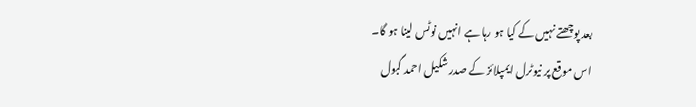بعد پوچھتے نہیں کے کیا ہو رہا ہے انہیں نوٹس لینا ہو گا۔
اس موقع پر نیوٹرل ایمپلائز کے صدر شکیل احمد گبول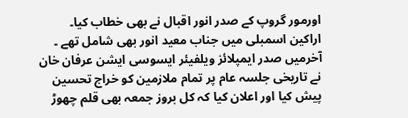اورمور گروپ کے صدر انور اقبال نے بھی خطاب کیا۔ اراکین اسمبلی میں جناب معید انور بھی شامل تھے ۔ آخرمیں صدر ایمپلائز ویلفیئر ایسوسی ایشن عرفان خان نے تاریخی جلسہ عام پر تمام ملازمین کو خراج تحسین پیش کیا اور اعلان کیا کہ کل بروز جمعہ بھی قلم چھوڑ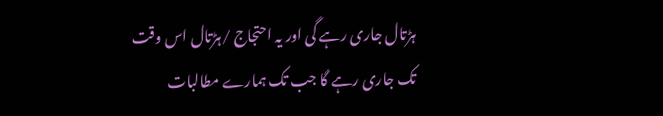ہڑتال جاری رہے گی اور یہ احتجاج /ہڑتال اس وقت تک جاری رہے گا جب تک ہمارے مطالبات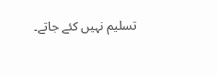تسلیم نہیں کئے جاتے۔